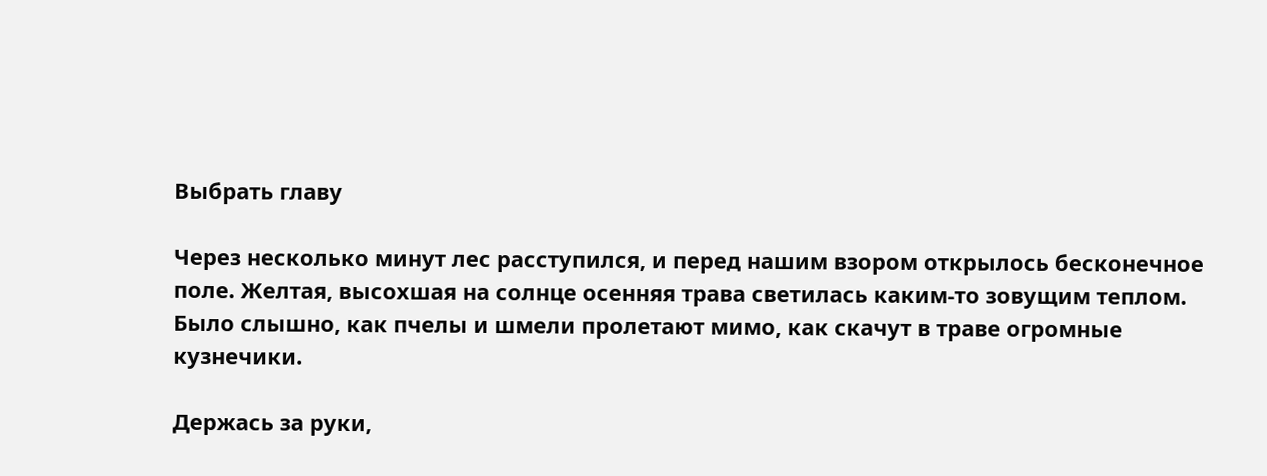Выбрать главу

Через несколько минут лес расступился, и перед нашим взором открылось бесконечное поле. Желтая, высохшая на солнце осенняя трава светилась каким-то зовущим теплом. Было слышно, как пчелы и шмели пролетают мимо, как скачут в траве огромные кузнечики.

Держась за руки,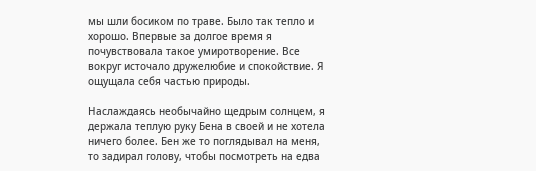мы шли босиком по траве. Было так тепло и хорошо. Впервые за долгое время я почувствовала такое умиротворение. Все вокруг источало дружелюбие и спокойствие. Я ощущала себя частью природы.

Наслаждаясь необычайно щедрым солнцем, я держала теплую руку Бена в своей и не хотела ничего более. Бен же то поглядывал на меня, то задирал голову, чтобы посмотреть на едва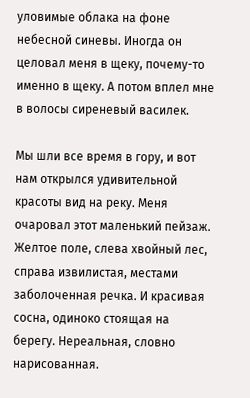уловимые облака на фоне небесной синевы. Иногда он целовал меня в щеку, почему-то именно в щеку. А потом вплел мне в волосы сиреневый василек.

Мы шли все время в гору, и вот нам открылся удивительной красоты вид на реку. Меня очаровал этот маленький пейзаж. Желтое поле, слева хвойный лес, справа извилистая, местами заболоченная речка. И красивая сосна, одиноко стоящая на берегу. Нереальная, словно нарисованная.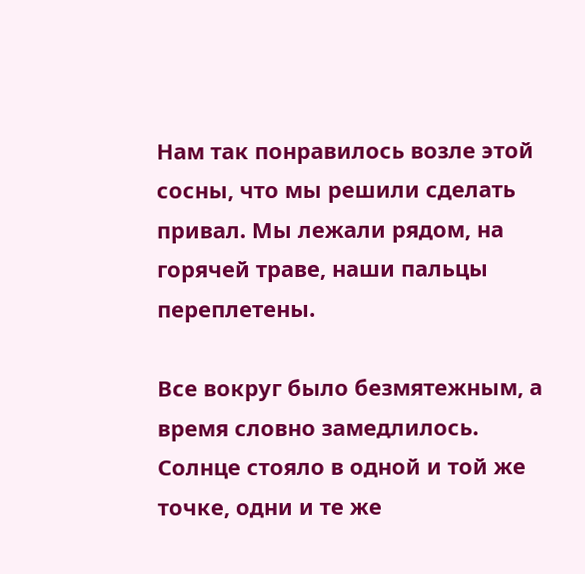Нам так понравилось возле этой сосны, что мы решили сделать привал. Мы лежали рядом, на горячей траве, наши пальцы переплетены.

Все вокруг было безмятежным, а время словно замедлилось. Солнце стояло в одной и той же точке, одни и те же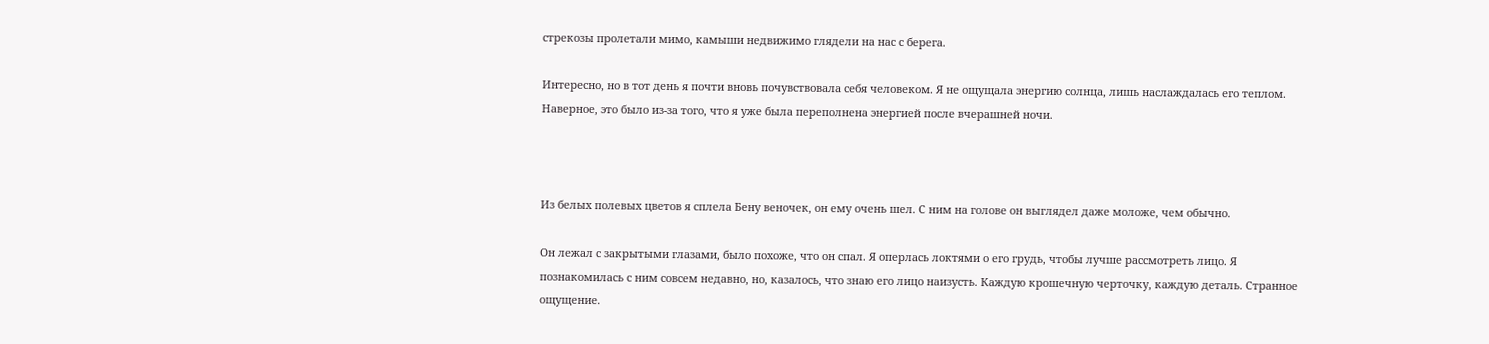стрекозы пролетали мимо, камыши недвижимо глядели на нас с берега.

Интересно, но в тот день я почти вновь почувствовала себя человеком. Я не ощущала энергию солнца, лишь наслаждалась его теплом. Наверное, это было из-за того, что я уже была переполнена энергией после вчерашней ночи.



Из белых полевых цветов я сплела Бену веночек, он ему очень шел. С ним на голове он выглядел даже моложе, чем обычно.

Он лежал с закрытыми глазами, было похоже, что он спал. Я оперлась локтями о его грудь, чтобы лучше рассмотреть лицо. Я познакомилась с ним совсем недавно, но, казалось, что знаю его лицо наизусть. Каждую крошечную черточку, каждую деталь. Странное ощущение.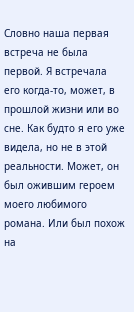Словно наша первая встреча не была первой. Я встречала его когда-то, может, в прошлой жизни или во сне. Как будто я его уже видела, но не в этой реальности. Может, он был ожившим героем моего любимого романа. Или был похож на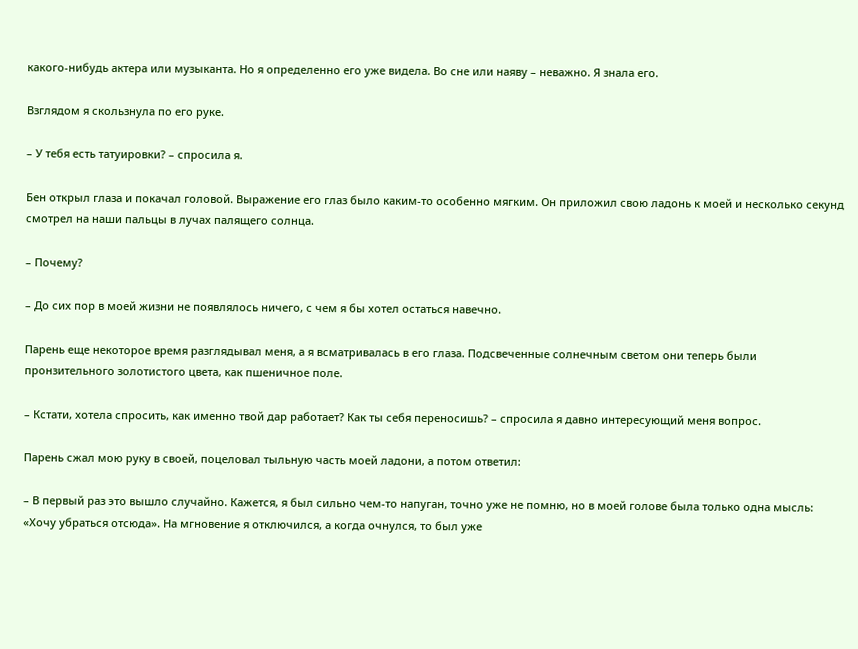какого-нибудь актера или музыканта. Но я определенно его уже видела. Во сне или наяву – неважно. Я знала его.

Взглядом я скользнула по его руке.

– У тебя есть татуировки? – спросила я.

Бен открыл глаза и покачал головой. Выражение его глаз было каким-то особенно мягким. Он приложил свою ладонь к моей и несколько секунд смотрел на наши пальцы в лучах палящего солнца.

– Почему?

– До сих пор в моей жизни не появлялось ничего, с чем я бы хотел остаться навечно.

Парень еще некоторое время разглядывал меня, а я всматривалась в его глаза. Подсвеченные солнечным светом они теперь были пронзительного золотистого цвета, как пшеничное поле.

– Кстати, хотела спросить, как именно твой дар работает? Как ты себя переносишь? – спросила я давно интересующий меня вопрос.

Парень сжал мою руку в своей, поцеловал тыльную часть моей ладони, а потом ответил:

– В первый раз это вышло случайно. Кажется, я был сильно чем-то напуган, точно уже не помню, но в моей голове была только одна мысль: «Хочу убраться отсюда». На мгновение я отключился, а когда очнулся, то был уже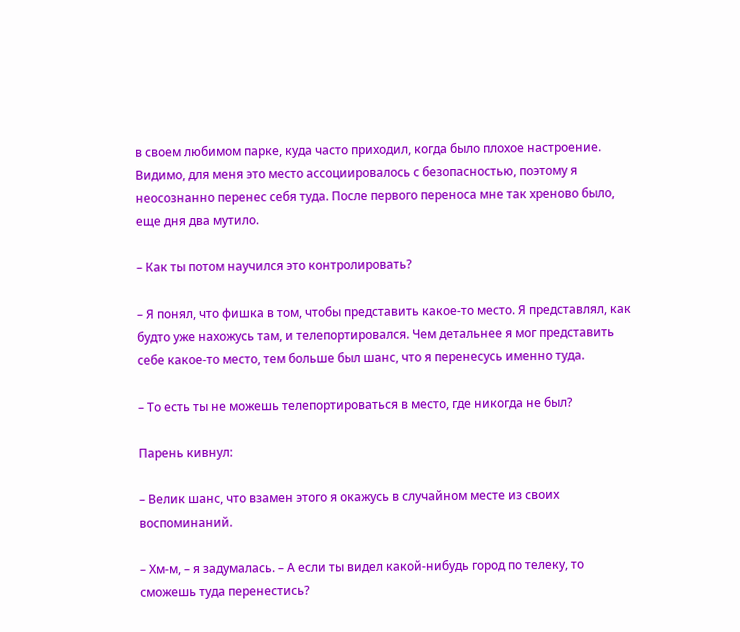в своем любимом парке, куда часто приходил, когда было плохое настроение. Видимо, для меня это место ассоциировалось с безопасностью, поэтому я неосознанно перенес себя туда. После первого переноса мне так хреново было, еще дня два мутило.

– Как ты потом научился это контролировать?

– Я понял, что фишка в том, чтобы представить какое-то место. Я представлял, как будто уже нахожусь там, и телепортировался. Чем детальнее я мог представить себе какое-то место, тем больше был шанс, что я перенесусь именно туда.

– То есть ты не можешь телепортироваться в место, где никогда не был?

Парень кивнул:

– Велик шанс, что взамен этого я окажусь в случайном месте из своих воспоминаний.

– Хм-м, – я задумалась. – А если ты видел какой-нибудь город по телеку, то сможешь туда перенестись?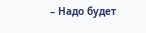– Надо будет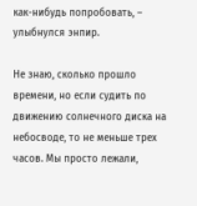как-нибудь попробовать, – улыбнулся энпир.

Не знаю, сколько прошло времени, но если судить по движению солнечного диска на небосводе, то не меньше трех часов. Мы просто лежали,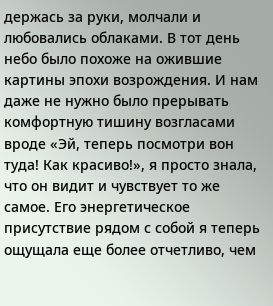держась за руки, молчали и любовались облаками. В тот день небо было похоже на ожившие картины эпохи возрождения. И нам даже не нужно было прерывать комфортную тишину возгласами вроде «Эй, теперь посмотри вон туда! Как красиво!», я просто знала, что он видит и чувствует то же самое. Его энергетическое присутствие рядом с собой я теперь ощущала еще более отчетливо, чем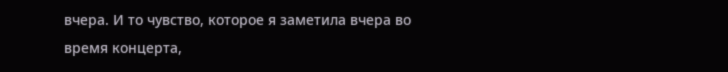вчера. И то чувство, которое я заметила вчера во время концерта,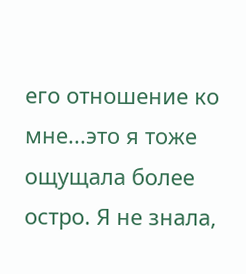его отношение ко мне...это я тоже ощущала более остро. Я не знала,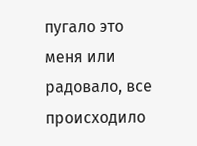пугало это меня или радовало, все происходило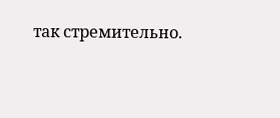так стремительно.